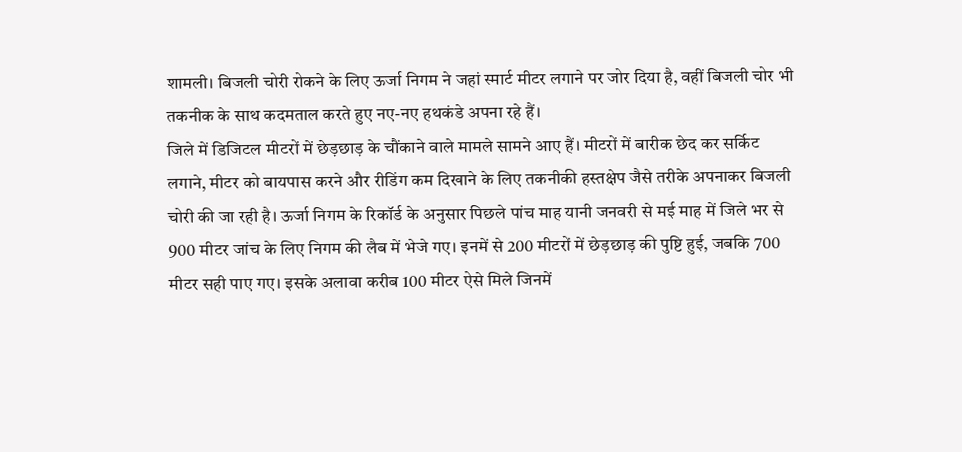शामली। बिजली चोरी रोकने के लिए ऊर्जा निगम ने जहां स्मार्ट मीटर लगाने पर जोर दिया है, वहीं बिजली चोर भी तकनीक के साथ कदमताल करते हुए नए-नए हथकंडे अपना रहे हैं।
जिले में डिजिटल मीटरों में छेड़छाड़ के चौंकाने वाले मामले सामने आए हैं। मीटरों में बारीक छेद कर सर्किट लगाने, मीटर को बायपास करने और रीडिंग कम दिखाने के लिए तकनीकी हस्तक्षेप जैसे तरीके अपनाकर बिजली चोरी की जा रही है। ऊर्जा निगम के रिकॉर्ड के अनुसार पिछले पांच माह यानी जनवरी से मई माह में जिले भर से 900 मीटर जांच के लिए निगम की लैब में भेजे गए। इनमें से 200 मीटरों में छेड़छाड़ की पुष्टि हुई, जबकि 700 मीटर सही पाए गए। इसके अलावा करीब 100 मीटर ऐसे मिले जिनमें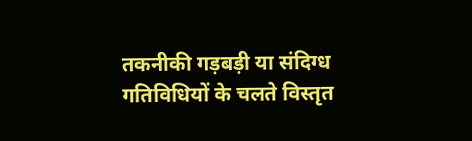तकनीकी गड़बड़ी या संदिग्ध गतिविधियों के चलते विस्तृत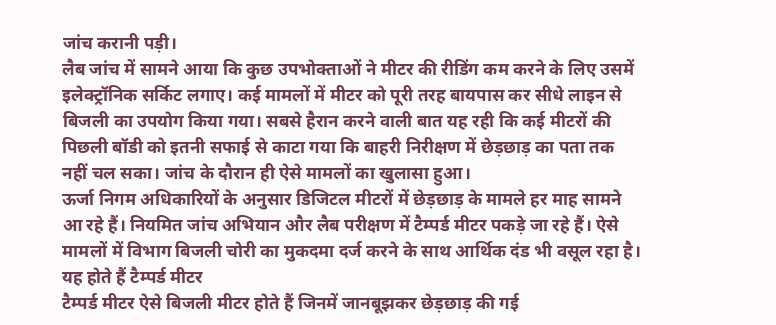जांच करानी पड़ी।
लैब जांच में सामने आया कि कुछ उपभोक्ताओं ने मीटर की रीडिंग कम करने के लिए उसमें इलेक्ट्रॉनिक सर्किट लगाए। कई मामलों में मीटर को पूरी तरह बायपास कर सीधे लाइन से बिजली का उपयोग किया गया। सबसे हैरान करने वाली बात यह रही कि कई मीटरों की पिछली बॉडी को इतनी सफाई से काटा गया कि बाहरी निरीक्षण में छेड़छाड़ का पता तक नहीं चल सका। जांच के दौरान ही ऐसे मामलों का खुलासा हुआ।
ऊर्जा निगम अधिकारियों के अनुसार डिजिटल मीटरों में छेड़छाड़ के मामले हर माह सामने आ रहे हैं। नियमित जांच अभियान और लैब परीक्षण में टैम्पर्ड मीटर पकड़े जा रहे हैं। ऐसे मामलों में विभाग बिजली चोरी का मुकदमा दर्ज करने के साथ आर्थिक दंड भी वसूल रहा है।
यह होते हैं टैम्पर्ड मीटर
टैम्पर्ड मीटर ऐसे बिजली मीटर होते हैं जिनमें जानबूझकर छेड़छाड़ की गई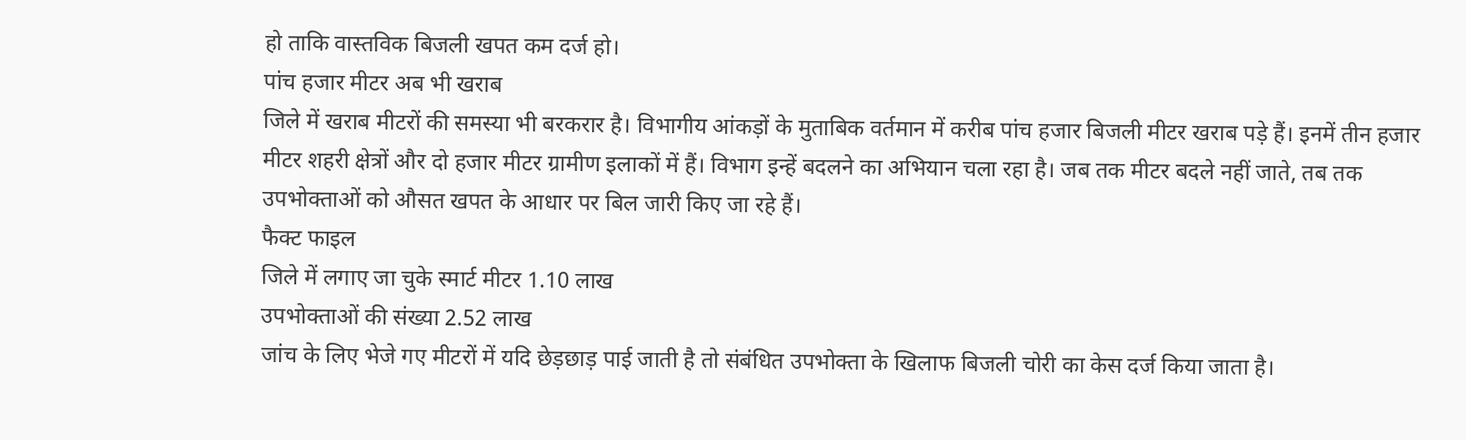हो ताकि वास्तविक बिजली खपत कम दर्ज हो।
पांच हजार मीटर अब भी खराब
जिले में खराब मीटरों की समस्या भी बरकरार है। विभागीय आंकड़ों के मुताबिक वर्तमान में करीब पांच हजार बिजली मीटर खराब पड़े हैं। इनमें तीन हजार मीटर शहरी क्षेत्रों और दो हजार मीटर ग्रामीण इलाकों में हैं। विभाग इन्हें बदलने का अभियान चला रहा है। जब तक मीटर बदले नहीं जाते, तब तक उपभोक्ताओं को औसत खपत के आधार पर बिल जारी किए जा रहे हैं।
फैक्ट फाइल
जिले में लगाए जा चुके स्मार्ट मीटर 1.10 लाख
उपभोक्ताओं की संख्या 2.52 लाख
जांच के लिए भेजे गए मीटरों में यदि छेड़छाड़ पाई जाती है तो संबंधित उपभोक्ता के खिलाफ बिजली चोरी का केस दर्ज किया जाता है।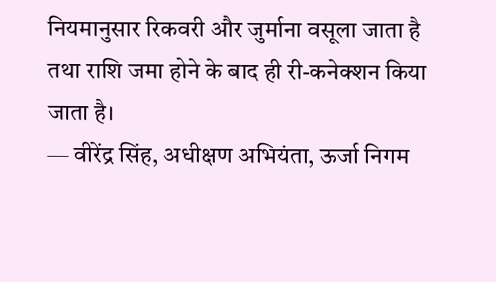नियमानुसार रिकवरी और जुर्माना वसूला जाता है तथा राशि जमा होने के बाद ही री-कनेक्शन किया जाता है।
— वीरेंद्र सिंह, अधीक्षण अभियंता, ऊर्जा निगम